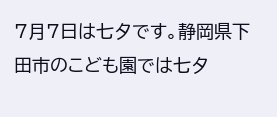7月7日は七夕です。静岡県下田市のこども園では七夕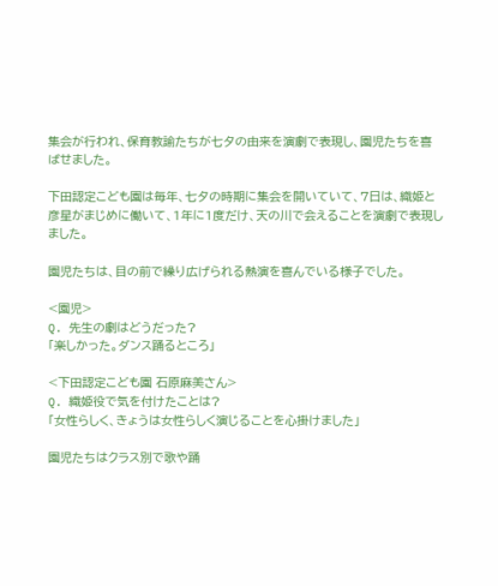集会が行われ、保育教諭たちが七夕の由来を演劇で表現し、園児たちを喜ばせました。

下田認定こども園は毎年、七夕の時期に集会を開いていて、7日は、織姫と彦星がまじめに働いて、1年に1度だけ、天の川で会えることを演劇で表現しました。

園児たちは、目の前で繰り広げられる熱演を喜んでいる様子でした。

<園児>
Q. 先生の劇はどうだった?
「楽しかった。ダンス踊るところ」

<下田認定こども園 石原麻美さん>
Q. 織姫役で気を付けたことは?
「女性らしく、きょうは女性らしく演じることを心掛けました」

園児たちはクラス別で歌や踊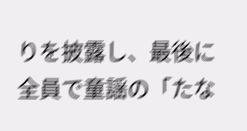りを披露し、最後に全員で童謡の「たな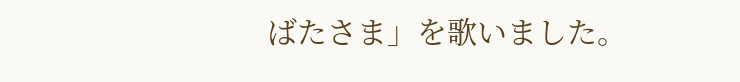ばたさま」を歌いました。